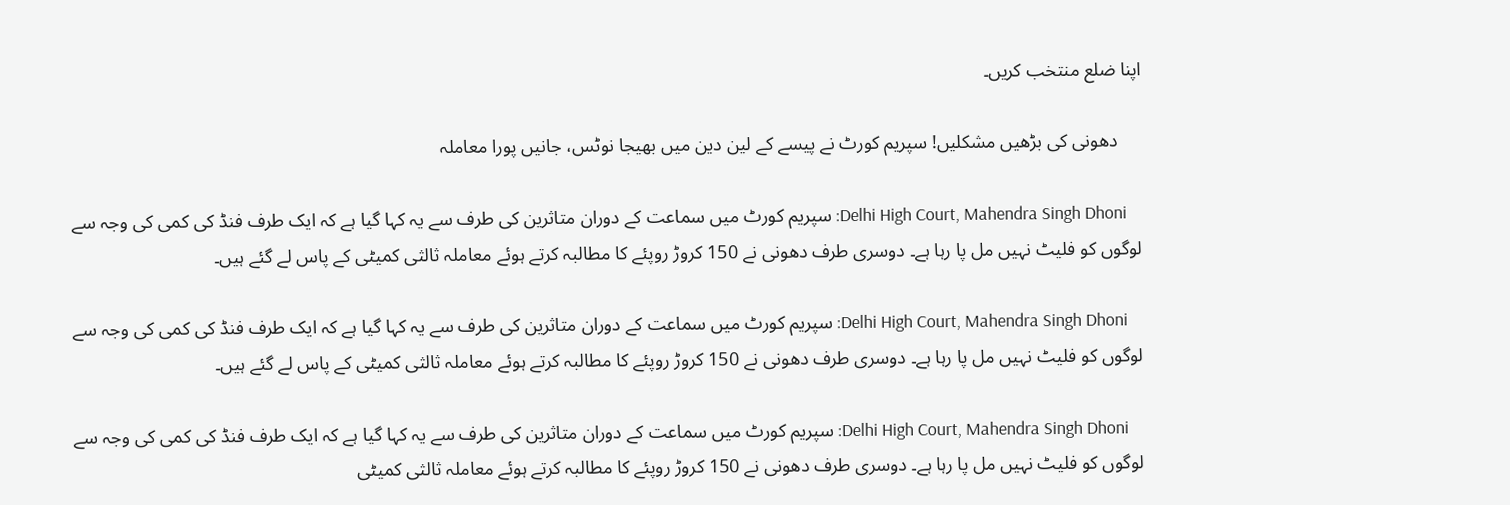اپنا ضلع منتخب کریں۔

     دھونی کی بڑھیں مشکلیں! سپریم کورٹ نے پیسے کے لین دین میں بھیجا نوٹس، جانیں پورا معاملہ

    Delhi High Court, Mahendra Singh Dhoni: سپریم کورٹ میں سماعت کے دوران متاثرین کی طرف سے یہ کہا گیا ہے کہ ایک طرف فنڈ کی کمی کی وجہ سے لوگوں کو فلیٹ نہیں مل پا رہا ہے۔ دوسری طرف دھونی نے 150 کروڑ روپئے کا مطالبہ کرتے ہوئے معاملہ ثالثی کمیٹی کے پاس لے گئے ہیں۔

    Delhi High Court, Mahendra Singh Dhoni: سپریم کورٹ میں سماعت کے دوران متاثرین کی طرف سے یہ کہا گیا ہے کہ ایک طرف فنڈ کی کمی کی وجہ سے لوگوں کو فلیٹ نہیں مل پا رہا ہے۔ دوسری طرف دھونی نے 150 کروڑ روپئے کا مطالبہ کرتے ہوئے معاملہ ثالثی کمیٹی کے پاس لے گئے ہیں۔

    Delhi High Court, Mahendra Singh Dhoni: سپریم کورٹ میں سماعت کے دوران متاثرین کی طرف سے یہ کہا گیا ہے کہ ایک طرف فنڈ کی کمی کی وجہ سے لوگوں کو فلیٹ نہیں مل پا رہا ہے۔ دوسری طرف دھونی نے 150 کروڑ روپئے کا مطالبہ کرتے ہوئے معاملہ ثالثی کمیٹی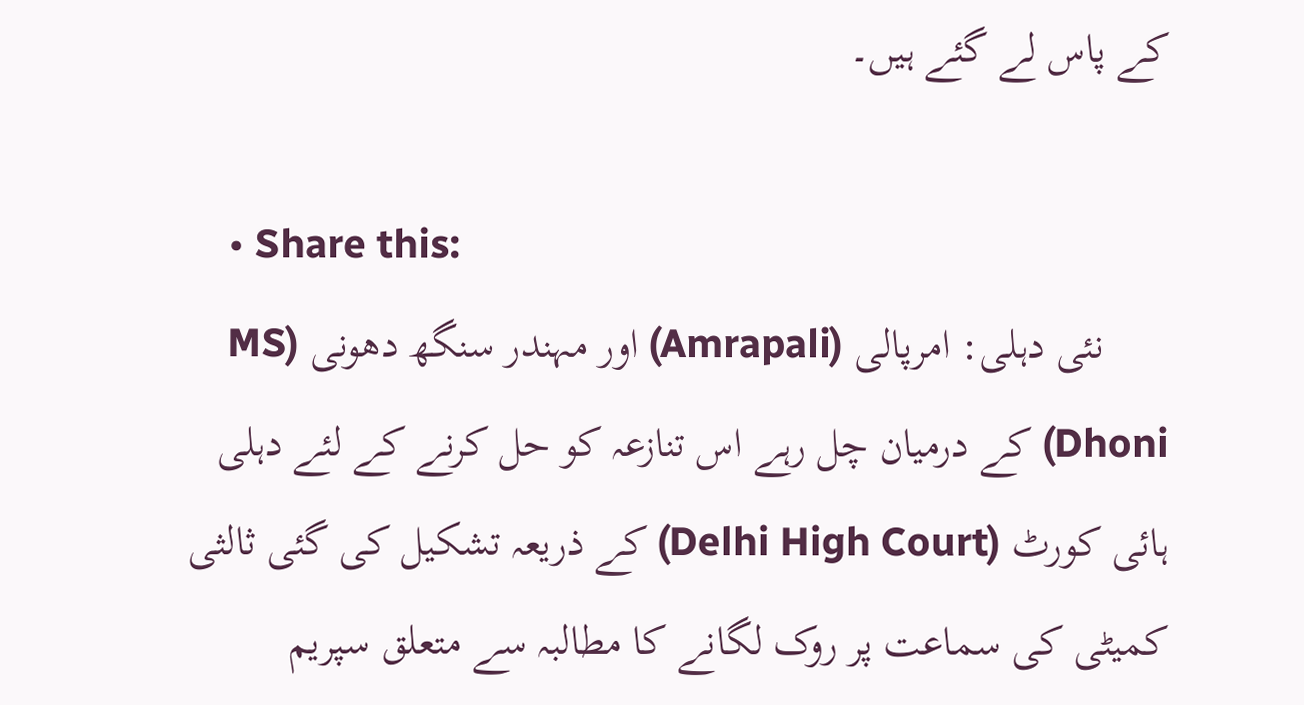کے پاس لے گئے ہیں۔

    • Share this:
      نئی دہلی: امرپالی (Amrapali) اور مہندر سنگھ دھونی (MS Dhoni) کے درمیان چل رہے اس تنازعہ کو حل کرنے کے لئے دہلی ہائی کورٹ (Delhi High Court) کے ذریعہ تشکیل کی گئی ثالثی کمیٹی کی سماعت پر روک لگانے کا مطالبہ سے متعلق سپریم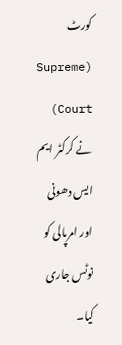کورٹ (Supreme Court) نے کرکٹر ایم ایس دھونی اور امرپالی کو نوٹس جاری کیا۔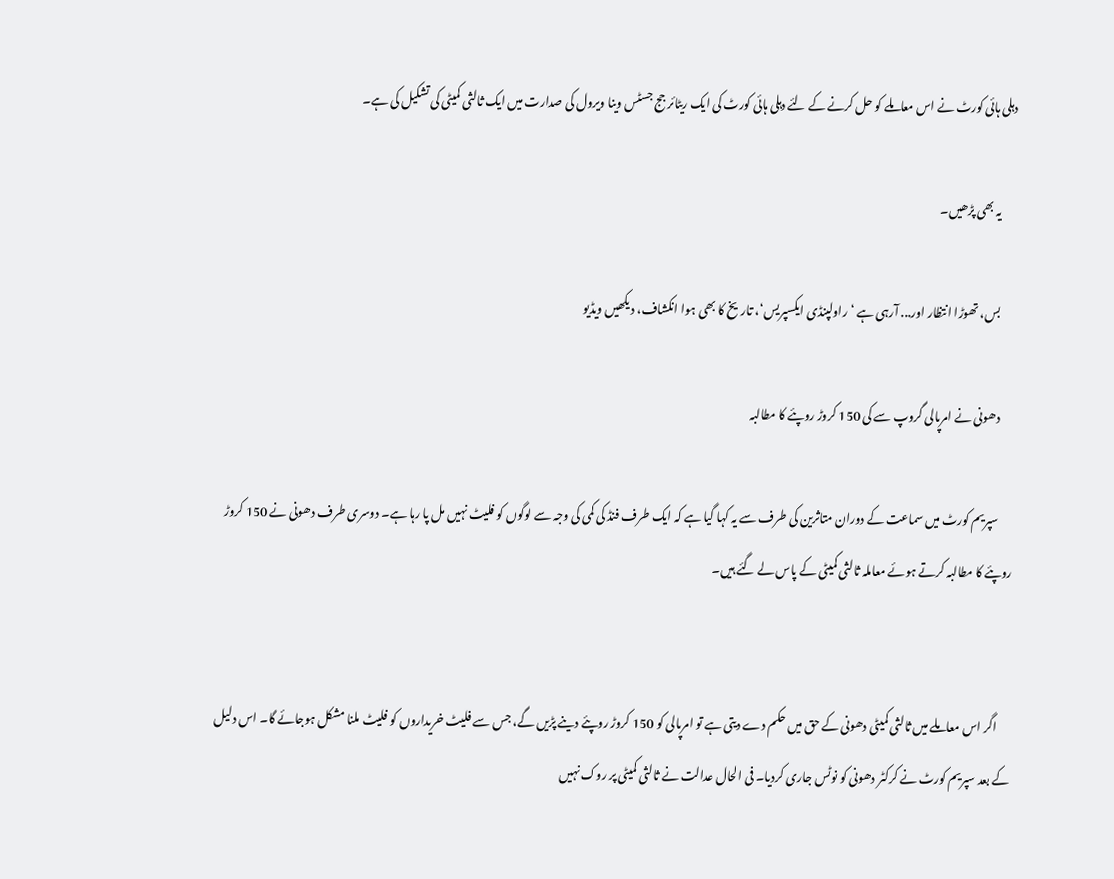دہلی ہائی کورٹ نے اس معاملے کو حل کرنے کے لئے دہلی ہائی کورٹ کی ایک ریٹائر جج جسٹس وینا ویرول کی صدارت میں ایک ثالثی کمیٹی کی تشکیل کی ہے۔

      یہ بھی پڑھیں۔

      بس، تھوڑا انتظار اور... آرہی ہے ‘راولپنڈی ایکسپریس‘، تاریخ کا بھی ہوا انکشاف، دیکھیں ویڈیو

      دھونی نے امرپالی گروپ سے کی 150 کروڑ روپئے کا مطالبہ

      سپریم کورٹ میں سماعت کے دوران متاثرین کی طرف سے یہ کہا گیا ہے کہ ایک طرف فنڈ کی کمی کی وجہ سے لوگوں کو فلیٹ نہیں مل پا رہا ہے۔ دوسری طرف دھونی نے 150 کروڑ روپئے کا مطالبہ کرتے ہوئے معاملہ ثالثی کمیٹی کے پاس لے گئے ہیں۔


      اگر اس معاملے میں ثالثی کمیٹی دھونی کے حق میں حکم دے دیتی ہے تو امرپالی کو 150 کروڑ روپئے دینے پڑیں گے، جس سے فلیٹ خریداروں کو فلیٹ ملنا مشکل ہوجائے گا۔ اس دلیل کے بعد سپریم کورٹ نے کرکٹر دھونی کو نوٹس جاری کردیا۔ فی الحال عدالت نے ثالثی کمیٹی پر روک نہیں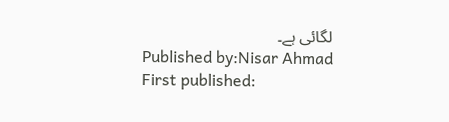لگائی ہے۔
      Published by:Nisar Ahmad
      First published: